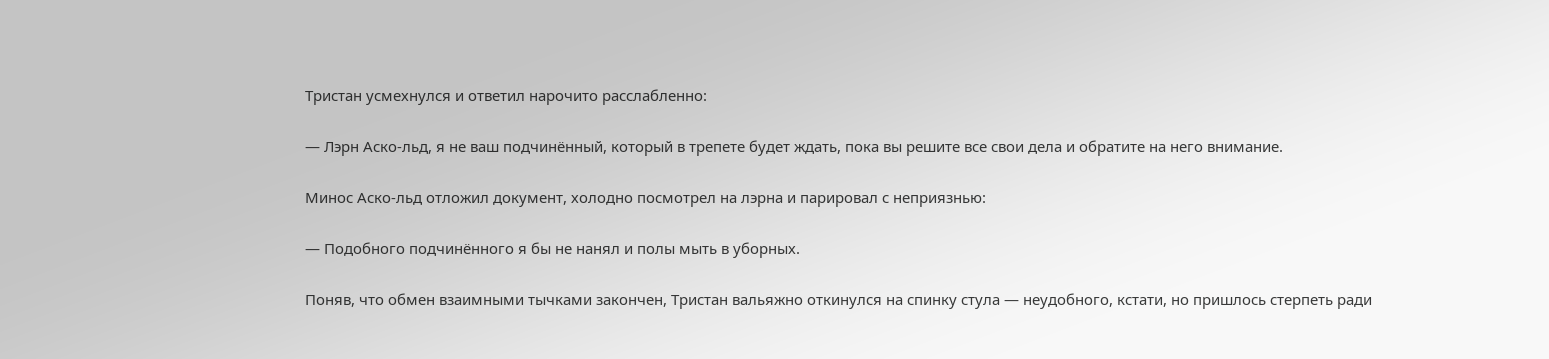Тристан усмехнулся и ответил нарочито расслабленно:

— Лэрн Аско-льд, я не ваш подчинённый, который в трепете будет ждать, пока вы решите все свои дела и обратите на него внимание.

Минос Аско-льд отложил документ, холодно посмотрел на лэрна и парировал с неприязнью:

— Подобного подчинённого я бы не нанял и полы мыть в уборных.

Поняв, что обмен взаимными тычками закончен, Тристан вальяжно откинулся на спинку стула — неудобного, кстати, но пришлось стерпеть ради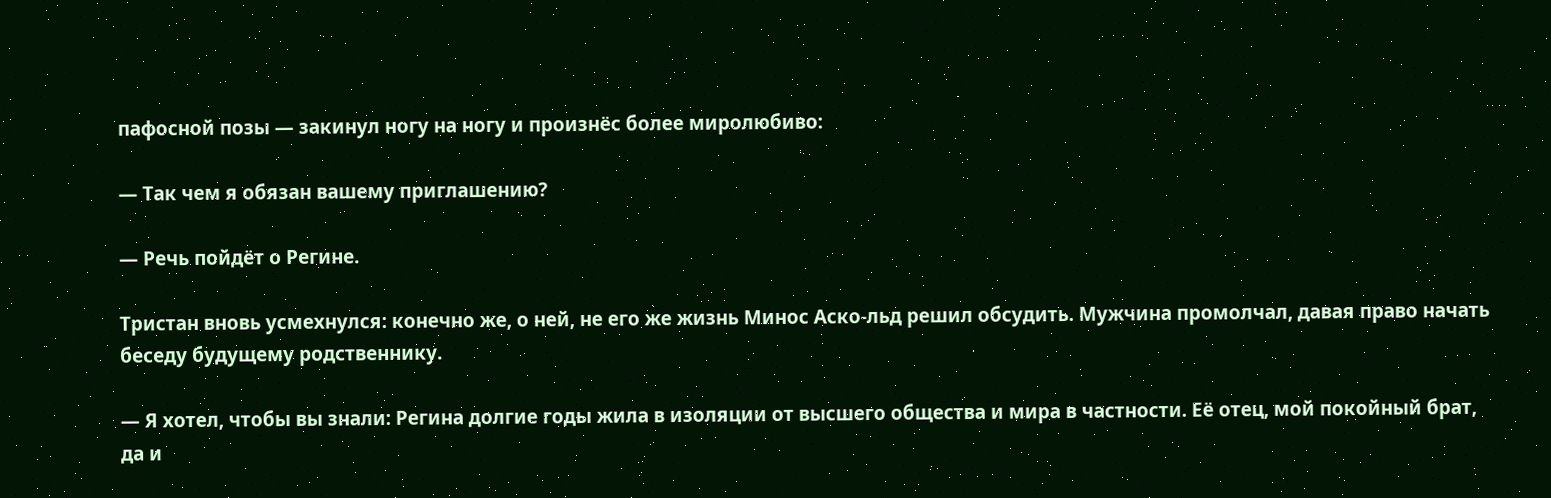пафосной позы — закинул ногу на ногу и произнёс более миролюбиво:

— Так чем я обязан вашему приглашению?

— Речь пойдёт о Регине.

Тристан вновь усмехнулся: конечно же, о ней, не его же жизнь Минос Аско-льд решил обсудить. Мужчина промолчал, давая право начать беседу будущему родственнику.

— Я хотел, чтобы вы знали: Регина долгие годы жила в изоляции от высшего общества и мира в частности. Её отец, мой покойный брат, да и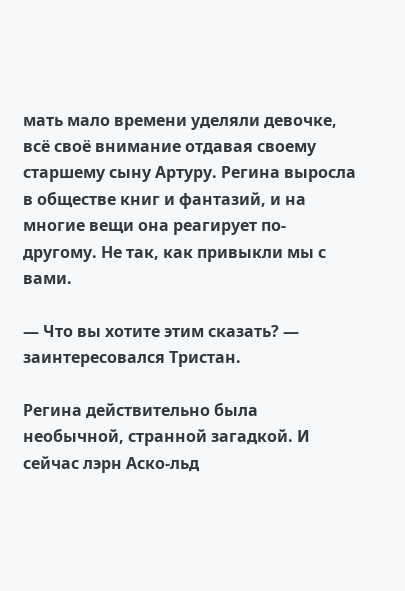мать мало времени уделяли девочке, всё своё внимание отдавая своему старшему сыну Артуру. Регина выросла в обществе книг и фантазий, и на многие вещи она реагирует по-другому. Не так, как привыкли мы с вами.

— Что вы хотите этим сказать? — заинтересовался Тристан.

Регина действительно была необычной, странной загадкой. И сейчас лэрн Аско-льд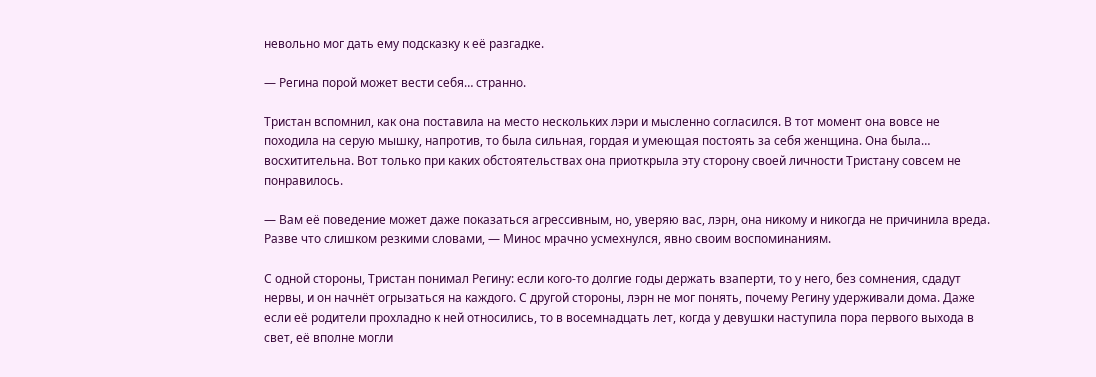невольно мог дать ему подсказку к её разгадке.

— Регина порой может вести себя… странно.

Тристан вспомнил, как она поставила на место нескольких лэри и мысленно согласился. В тот момент она вовсе не походила на серую мышку, напротив, то была сильная, гордая и умеющая постоять за себя женщина. Она была… восхитительна. Вот только при каких обстоятельствах она приоткрыла эту сторону своей личности Тристану совсем не понравилось.

— Вам её поведение может даже показаться агрессивным, но, уверяю вас, лэрн, она никому и никогда не причинила вреда. Разве что слишком резкими словами, — Минос мрачно усмехнулся, явно своим воспоминаниям.

С одной стороны, Тристан понимал Регину: если кого-то долгие годы держать взаперти, то у него, без сомнения, сдадут нервы, и он начнёт огрызаться на каждого. С другой стороны, лэрн не мог понять, почему Регину удерживали дома. Даже если её родители прохладно к ней относились, то в восемнадцать лет, когда у девушки наступила пора первого выхода в свет, её вполне могли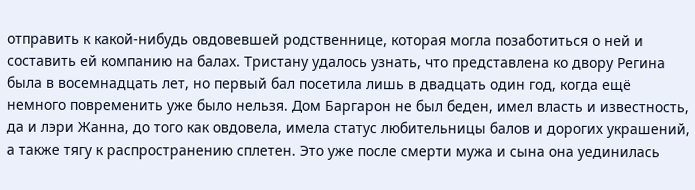отправить к какой-нибудь овдовевшей родственнице, которая могла позаботиться о ней и составить ей компанию на балах. Тристану удалось узнать, что представлена ко двору Регина была в восемнадцать лет, но первый бал посетила лишь в двадцать один год, когда ещё немного повременить уже было нельзя. Дом Баргарон не был беден, имел власть и известность, да и лэри Жанна, до того как овдовела, имела статус любительницы балов и дорогих украшений, а также тягу к распространению сплетен. Это уже после смерти мужа и сына она уединилась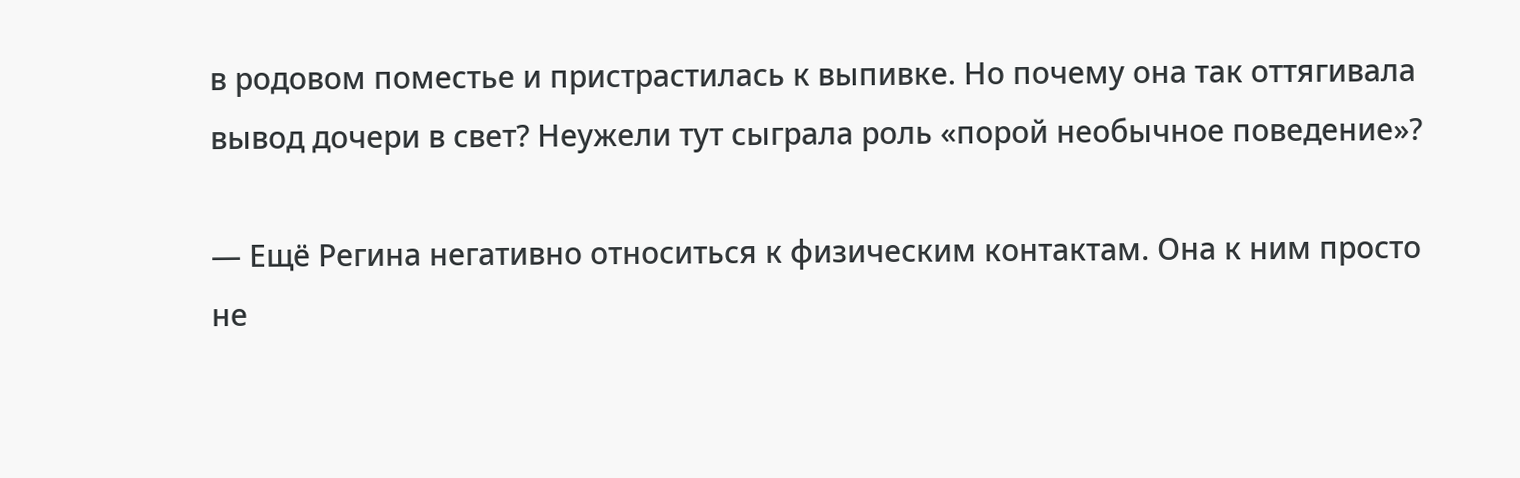в родовом поместье и пристрастилась к выпивке. Но почему она так оттягивала вывод дочери в свет? Неужели тут сыграла роль «порой необычное поведение»?

— Ещё Регина негативно относиться к физическим контактам. Она к ним просто не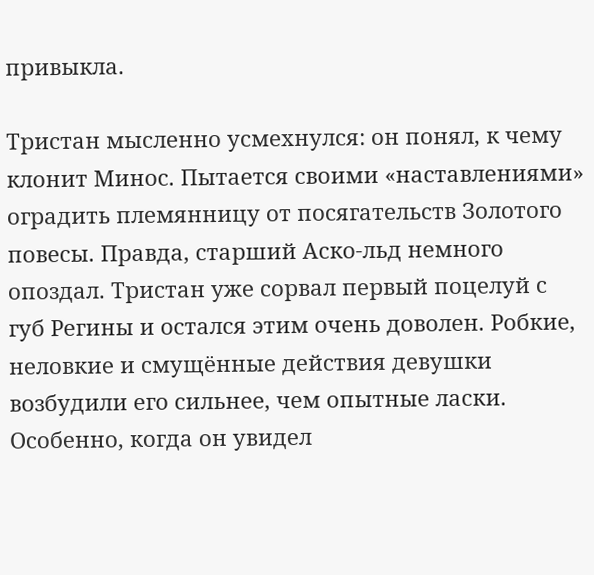привыкла.

Тристан мысленно усмехнулся: он понял, к чему клонит Минос. Пытается своими «наставлениями» оградить племянницу от посягательств Золотого повесы. Правда, старший Аско-льд немного опоздал. Тристан уже сорвал первый поцелуй с губ Регины и остался этим очень доволен. Робкие, неловкие и смущённые действия девушки возбудили его сильнее, чем опытные ласки. Особенно, когда он увидел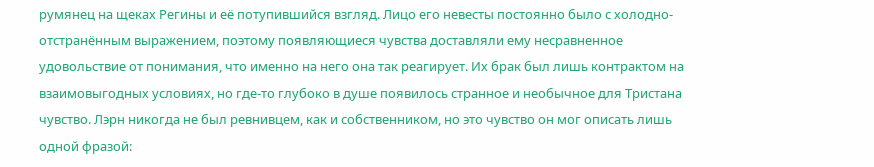румянец на щеках Регины и её потупившийся взгляд. Лицо его невесты постоянно было с холодно-отстранённым выражением, поэтому появляющиеся чувства доставляли ему несравненное удовольствие от понимания, что именно на него она так реагирует. Их брак был лишь контрактом на взаимовыгодных условиях, но где-то глубоко в душе появилось странное и необычное для Тристана чувство. Лэрн никогда не был ревнивцем, как и собственником, но это чувство он мог описать лишь одной фразой: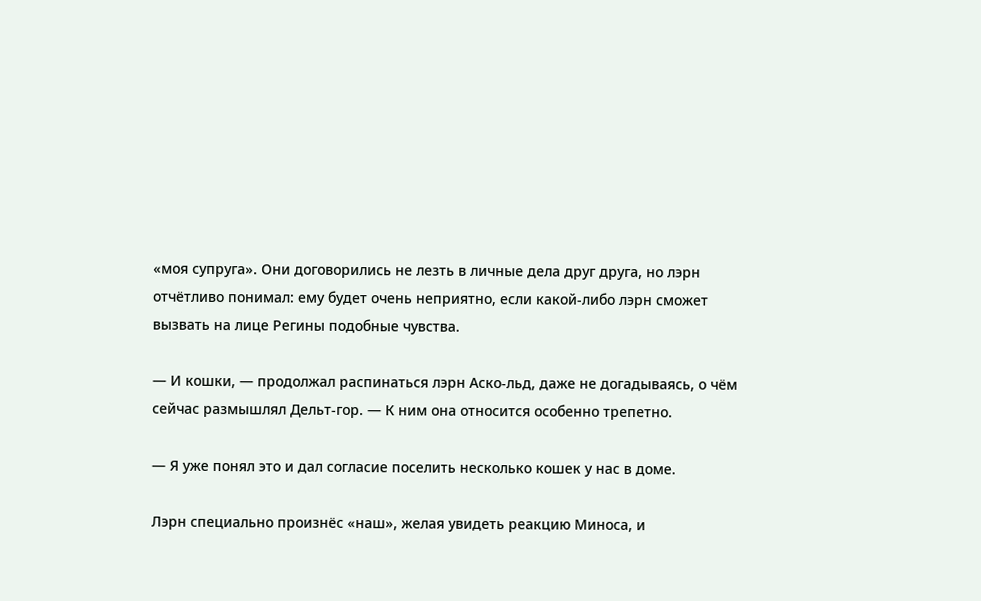«моя супруга». Они договорились не лезть в личные дела друг друга, но лэрн отчётливо понимал: ему будет очень неприятно, если какой-либо лэрн сможет вызвать на лице Регины подобные чувства.

— И кошки, — продолжал распинаться лэрн Аско-льд, даже не догадываясь, о чём сейчас размышлял Дельт-гор. — К ним она относится особенно трепетно.

— Я уже понял это и дал согласие поселить несколько кошек у нас в доме.

Лэрн специально произнёс «наш», желая увидеть реакцию Миноса, и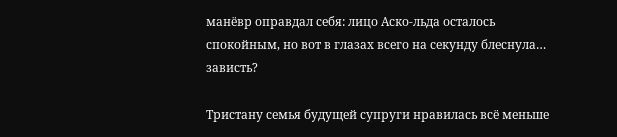манёвр оправдал себя: лицо Аско-льда осталось спокойным, но вот в глазах всего на секунду блеснула… зависть?

Тристану семья будущей супруги нравилась всё меньше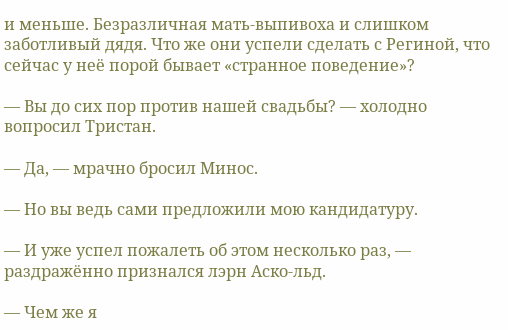и меньше. Безразличная мать-выпивоха и слишком заботливый дядя. Что же они успели сделать с Региной, что сейчас у неё порой бывает «странное поведение»?

— Вы до сих пор против нашей свадьбы? — холодно вопросил Тристан.

— Да, — мрачно бросил Минос.

— Но вы ведь сами предложили мою кандидатуру.

— И уже успел пожалеть об этом несколько раз, — раздражённо признался лэрн Аско-льд.

— Чем же я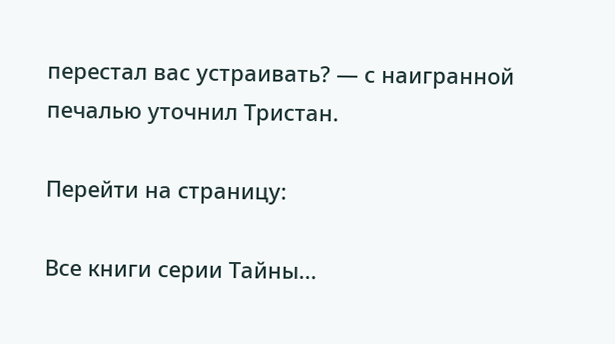перестал вас устраивать? — с наигранной печалью уточнил Тристан.

Перейти на страницу:

Все книги серии Тайны...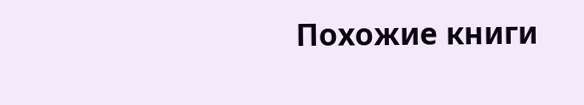Похожие книги